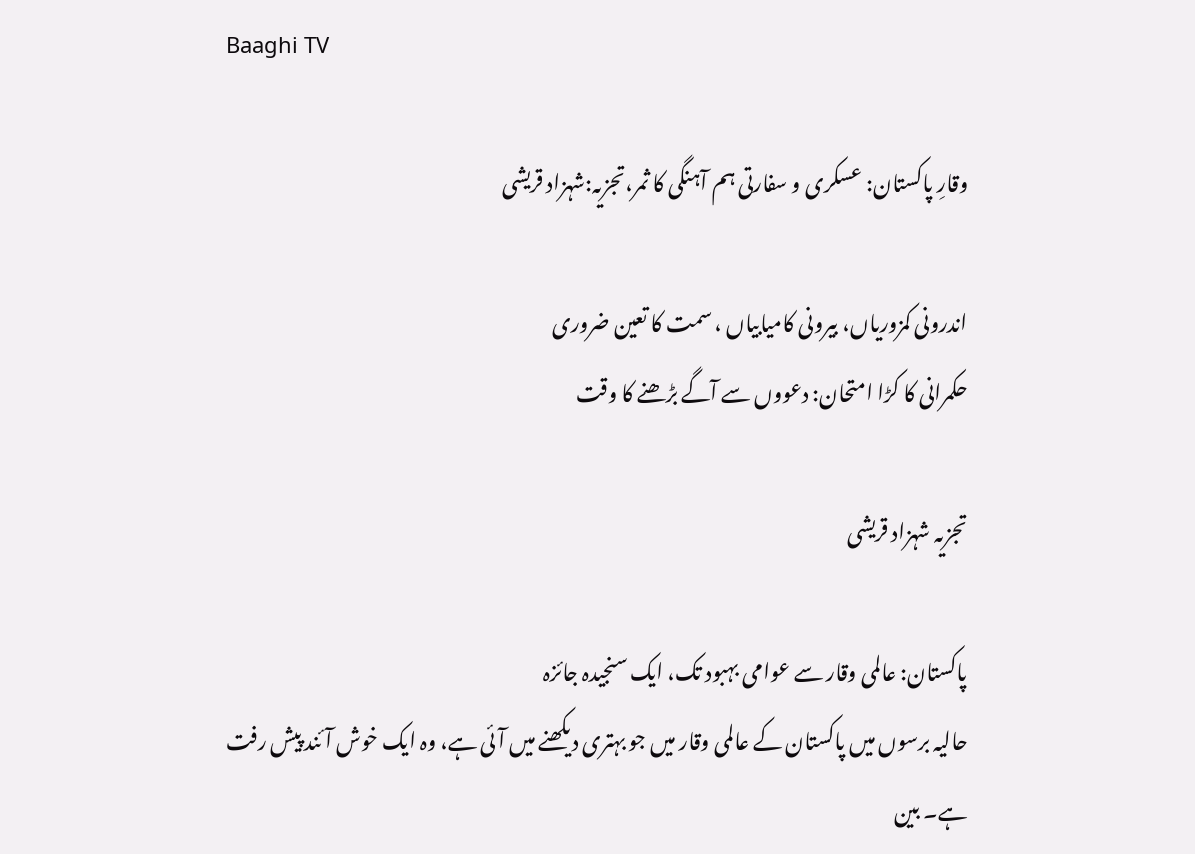Baaghi TV

وقارِ پاکستان: عسکری و سفارتی ہم آہنگی کا ثمر،تجزیہ:شہزاد قریشی

اندرونی کمزوریاں، بیرونی کامیابیاں ، سمت کا تعین ضروری
حکمرانی کا کڑا امتحان: دعووں سے آگے بڑھنے کا وقت

تجزیہ شہزاد قریشی

پاکستان: عالمی وقار سے عوامی بہبود تک، ایک سنجیدہ جائزہ
حالیہ برسوں میں پاکستان کے عالمی وقار میں جو بہتری دیکھنے میں آئی ہے، وہ ایک خوش آئند پیش رفت ہے۔ بین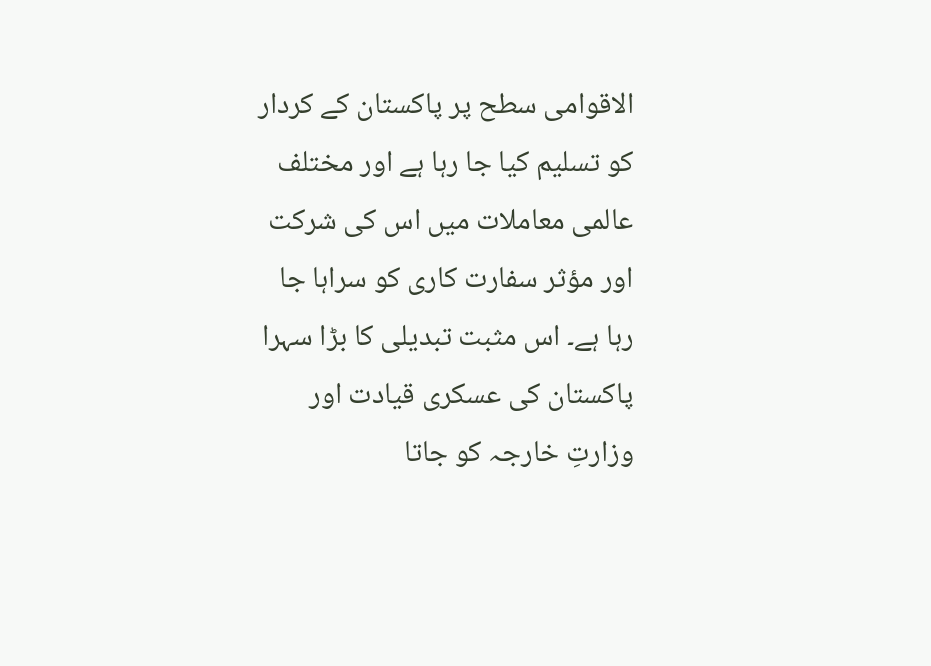الاقوامی سطح پر پاکستان کے کردار کو تسلیم کیا جا رہا ہے اور مختلف عالمی معاملات میں اس کی شرکت اور مؤثر سفارت کاری کو سراہا جا رہا ہے۔ اس مثبت تبدیلی کا بڑا سہرا پاکستان کی عسکری قیادت اور وزارتِ خارجہ کو جاتا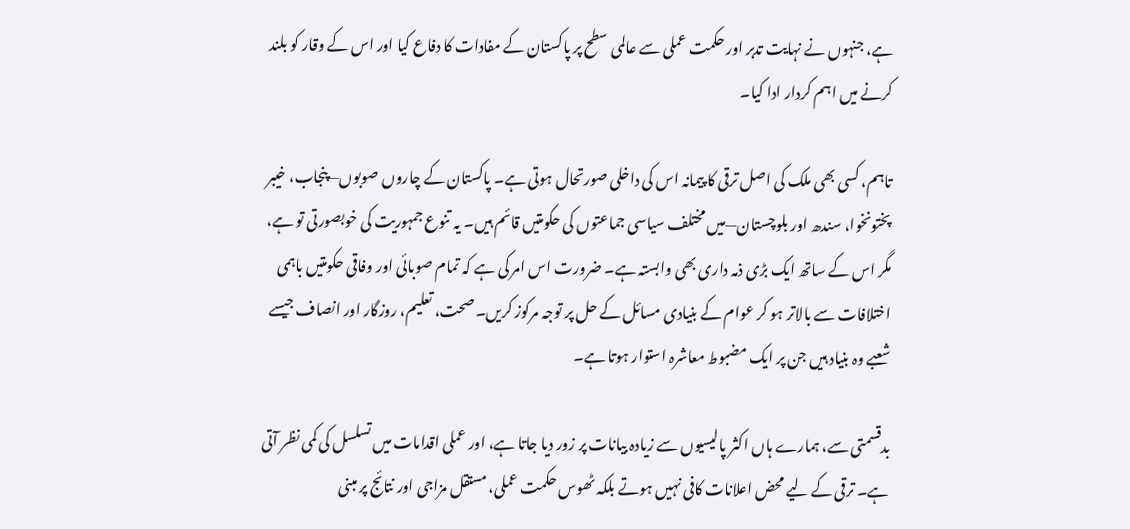ہے، جنہوں نے نہایت تدبر اور حکمت عملی سے عالمی سطح پر پاکستان کے مفادات کا دفاع کیا اور اس کے وقار کو بلند کرنے میں اہم کردار ادا کیا۔

تاہم، کسی بھی ملک کی اصل ترقی کا پیمانہ اس کی داخلی صورتحال ہوتی ہے۔ پاکستان کے چاروں صوبوں—پنجاب، خیبر پختونخوا، سندھ اور بلوچستان—میں مختلف سیاسی جماعتوں کی حکومتیں قائم ہیں۔ یہ تنوع جمہوریت کی خوبصورتی تو ہے، مگر اس کے ساتھ ایک بڑی ذمہ داری بھی وابستہ ہے۔ ضرورت اس امر کی ہے کہ تمام صوبائی اور وفاقی حکومتیں باہمی اختلافات سے بالاتر ہو کر عوام کے بنیادی مسائل کے حل پر توجہ مرکوز کریں۔ صحت، تعلیم، روزگار اور انصاف جیسے شعبے وہ بنیاد ہیں جن پر ایک مضبوط معاشرہ استوار ہوتا ہے۔

بدقسمتی سے، ہمارے ہاں اکثر پالیسیوں سے زیادہ بیانات پر زور دیا جاتا ہے، اور عملی اقدامات میں تسلسل کی کمی نظر آتی ہے۔ ترقی کے لیے محض اعلانات کافی نہیں ہوتے بلکہ ٹھوس حکمت عملی، مستقل مزاجی اور نتائج پر مبنی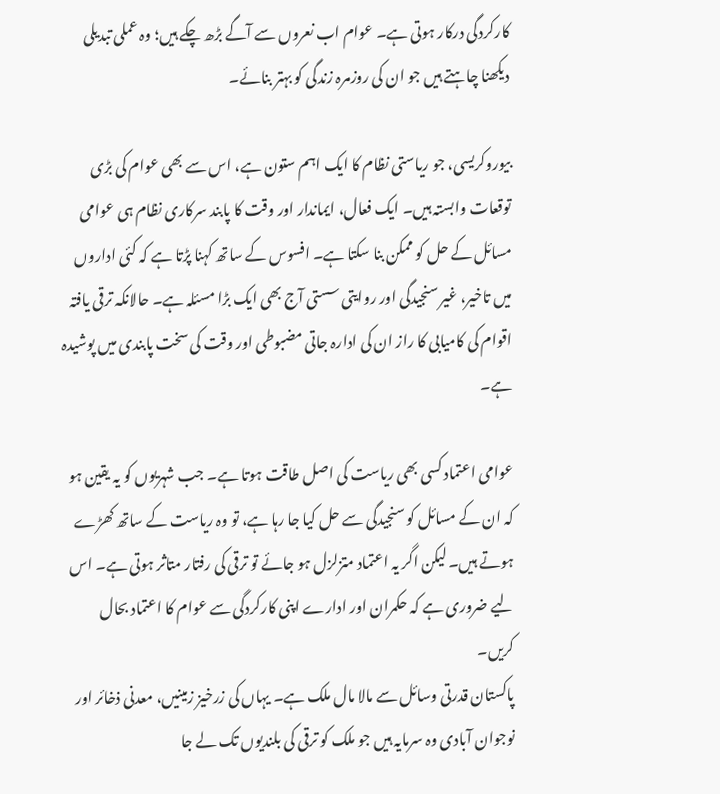کارکردگی درکار ہوتی ہے۔ عوام اب نعروں سے آگے بڑھ چکے ہیں؛ وہ عملی تبدیلی دیکھنا چاہتے ہیں جو ان کی روزمرہ زندگی کو بہتر بنائے۔

بیوروکریسی، جو ریاستی نظام کا ایک اہم ستون ہے، اس سے بھی عوام کی بڑی توقعات وابستہ ہیں۔ ایک فعال، ایماندار اور وقت کا پابند سرکاری نظام ہی عوامی مسائل کے حل کو ممکن بنا سکتا ہے۔ افسوس کے ساتھ کہنا پڑتا ہے کہ کئی اداروں میں تاخیر، غیر سنجیدگی اور روایتی سستی آج بھی ایک بڑا مسئلہ ہے۔ حالانکہ ترقی یافتہ اقوام کی کامیابی کا راز ان کی ادارہ جاتی مضبوطی اور وقت کی سخت پابندی میں پوشیدہ ہے۔

عوامی اعتماد کسی بھی ریاست کی اصل طاقت ہوتا ہے۔ جب شہریوں کو یہ یقین ہو کہ ان کے مسائل کو سنجیدگی سے حل کیا جا رہا ہے، تو وہ ریاست کے ساتھ کھڑے ہوتے ہیں۔ لیکن اگر یہ اعتماد متزلزل ہو جائے تو ترقی کی رفتار متاثر ہوتی ہے۔ اس لیے ضروری ہے کہ حکمران اور ادارے اپنی کارکردگی سے عوام کا اعتماد بحال کریں۔
پاکستان قدرتی وسائل سے مالا مال ملک ہے۔ یہاں کی زرخیز زمینیں، معدنی ذخائر اور نوجوان آبادی وہ سرمایہ ہیں جو ملک کو ترقی کی بلندیوں تک لے جا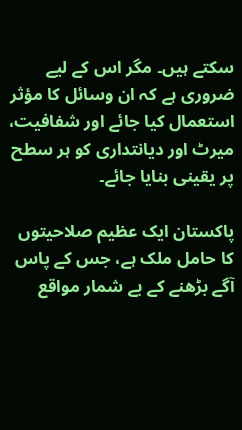سکتے ہیں۔ مگر اس کے لیے ضروری ہے کہ ان وسائل کا مؤثر استعمال کیا جائے اور شفافیت، میرٹ اور دیانتداری کو ہر سطح پر یقینی بنایا جائے۔

پاکستان ایک عظیم صلاحیتوں کا حامل ملک ہے، جس کے پاس آگے بڑھنے کے بے شمار مواقع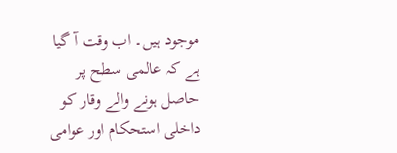موجود ہیں۔ اب وقت آ گیا ہے کہ عالمی سطح پر حاصل ہونے والے وقار کو داخلی استحکام اور عوامی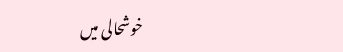خوشحالی میں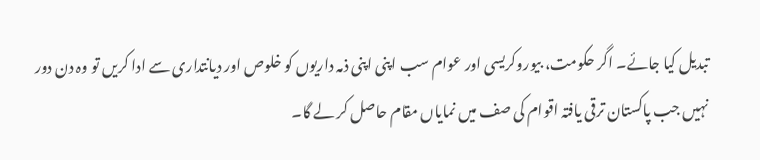تبدیل کیا جائے۔ اگر حکومت، بیوروکریسی اور عوام سب اپنی اپنی ذمہ داریوں کو خلوص اور دیانتداری سے ادا کریں تو وہ دن دور نہیں جب پاکستان ترقی یافتہ اقوام کی صف میں نمایاں مقام حاصل کر لے گا۔